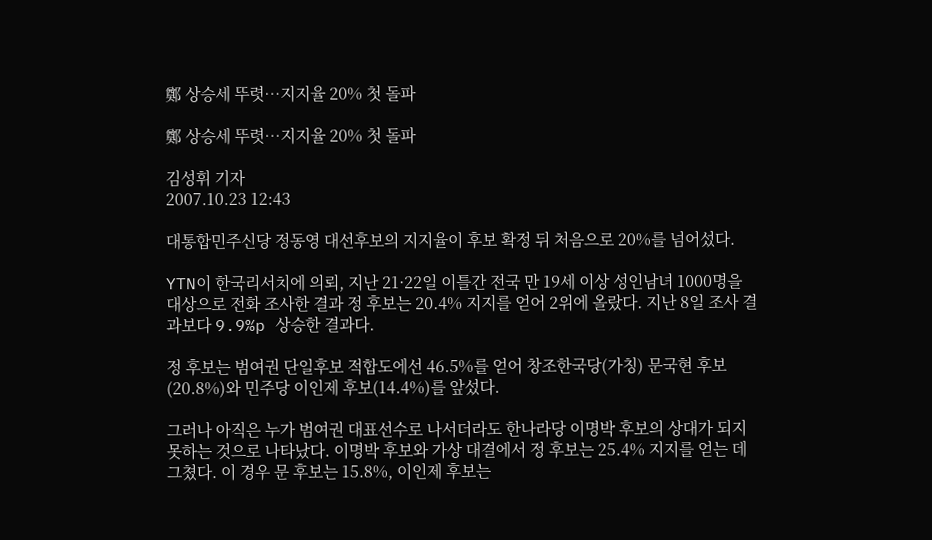鄭 상승세 뚜렷…지지율 20% 첫 돌파

鄭 상승세 뚜렷…지지율 20% 첫 돌파

김성휘 기자
2007.10.23 12:43

대통합민주신당 정동영 대선후보의 지지율이 후보 확정 뒤 처음으로 20%를 넘어섰다.

YTN이 한국리서치에 의뢰, 지난 21·22일 이틀간 전국 만 19세 이상 성인남녀 1000명을 대상으로 전화 조사한 결과 정 후보는 20.4% 지지를 얻어 2위에 올랐다. 지난 8일 조사 결과보다 9.9%p 상승한 결과다.

정 후보는 범여권 단일후보 적합도에선 46.5%를 얻어 창조한국당(가칭) 문국현 후보(20.8%)와 민주당 이인제 후보(14.4%)를 앞섰다.

그러나 아직은 누가 범여권 대표선수로 나서더라도 한나라당 이명박 후보의 상대가 되지 못하는 것으로 나타났다. 이명박 후보와 가상 대결에서 정 후보는 25.4% 지지를 얻는 데 그쳤다. 이 경우 문 후보는 15.8%, 이인제 후보는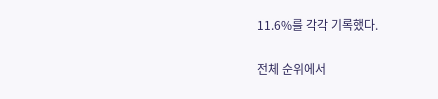11.6%를 각각 기록했다.

전체 순위에서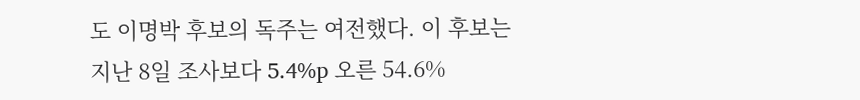도 이명박 후보의 독주는 여전했다. 이 후보는 지난 8일 조사보다 5.4%p 오른 54.6%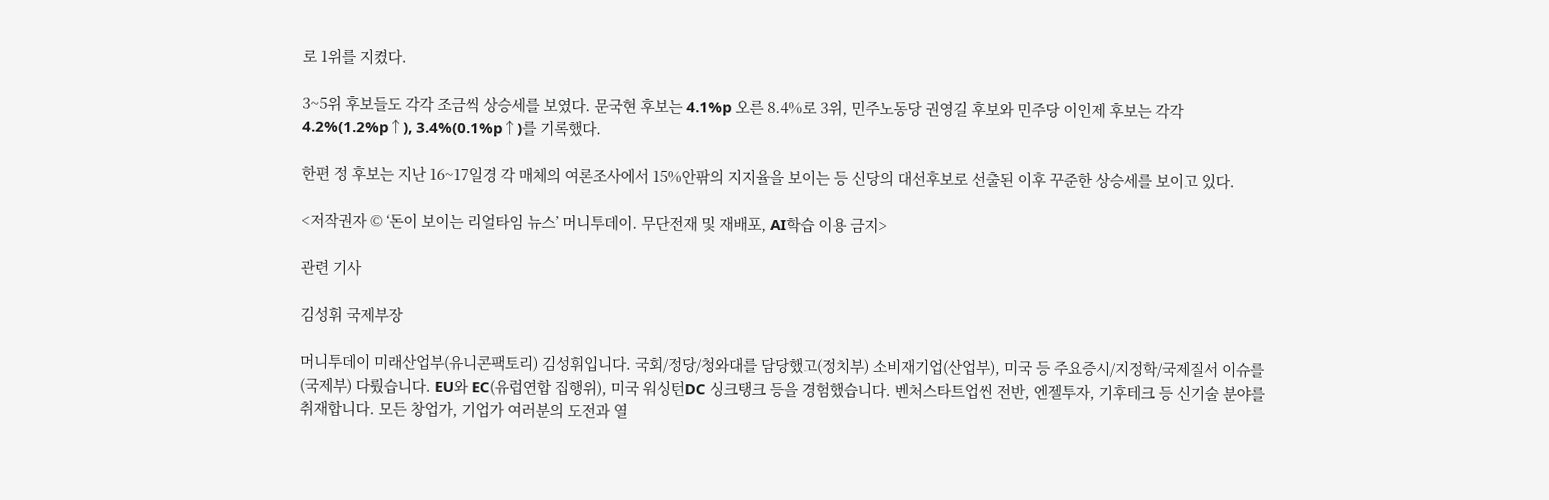로 1위를 지켰다.

3~5위 후보들도 각각 조금씩 상승세를 보였다. 문국현 후보는 4.1%p 오른 8.4%로 3위, 민주노동당 권영길 후보와 민주당 이인제 후보는 각각 4.2%(1.2%p↑), 3.4%(0.1%p↑)를 기록했다.

한편 정 후보는 지난 16~17일경 각 매체의 여론조사에서 15%안팎의 지지율을 보이는 등 신당의 대선후보로 선출된 이후 꾸준한 상승세를 보이고 있다.

<저작권자 © ‘돈이 보이는 리얼타임 뉴스’ 머니투데이. 무단전재 및 재배포, AI학습 이용 금지>

관련 기사

김성휘 국제부장

머니투데이 미래산업부(유니콘팩토리) 김성휘입니다. 국회/정당/청와대를 담당했고(정치부) 소비재기업(산업부), 미국 등 주요증시/지정학/국제질서 이슈를(국제부) 다뤘습니다. EU와 EC(유럽연합 집행위), 미국 워싱턴DC 싱크탱크 등을 경험했습니다. 벤처스타트업씬 전반, 엔젤투자, 기후테크 등 신기술 분야를 취재합니다. 모든 창업가, 기업가 여러분의 도전과 열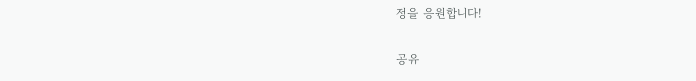정을 응원합니다!

공유